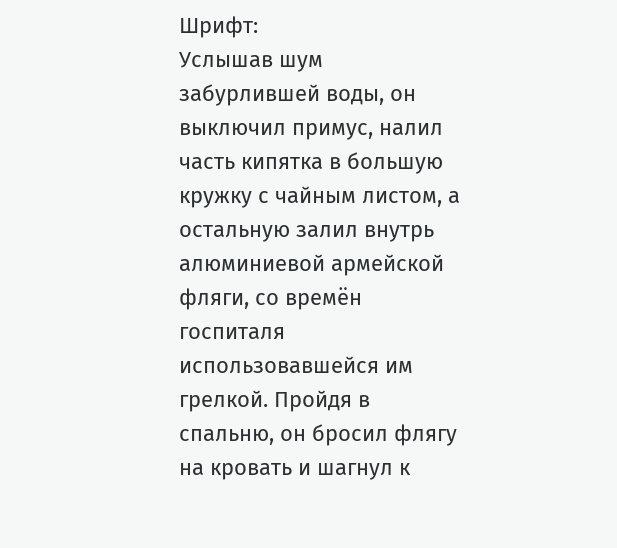Шрифт:
Услышав шум забурлившей воды, он выключил примус, налил часть кипятка в большую кружку с чайным листом, а остальную залил внутрь алюминиевой армейской фляги, со времён госпиталя использовавшейся им грелкой. Пройдя в спальню, он бросил флягу на кровать и шагнул к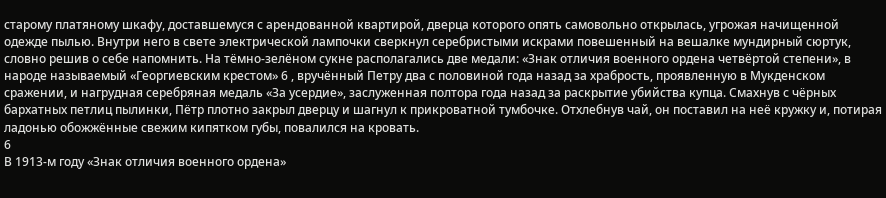старому платяному шкафу, доставшемуся с арендованной квартирой, дверца которого опять самовольно открылась, угрожая начищенной одежде пылью. Внутри него в свете электрической лампочки сверкнул серебристыми искрами повешенный на вешалке мундирный сюртук, словно решив о себе напомнить. На тёмно-зелёном сукне располагались две медали: «Знак отличия военного ордена четвёртой степени», в народе называемый «Георгиевским крестом» 6 , вручённый Петру два с половиной года назад за храбрость, проявленную в Мукденском сражении, и нагрудная серебряная медаль «За усердие», заслуженная полтора года назад за раскрытие убийства купца. Смахнув с чёрных бархатных петлиц пылинки, Пётр плотно закрыл дверцу и шагнул к прикроватной тумбочке. Отхлебнув чай, он поставил на неё кружку и, потирая ладонью обожжённые свежим кипятком губы, повалился на кровать.
6
В 1913-м году «Знак отличия военного ордена»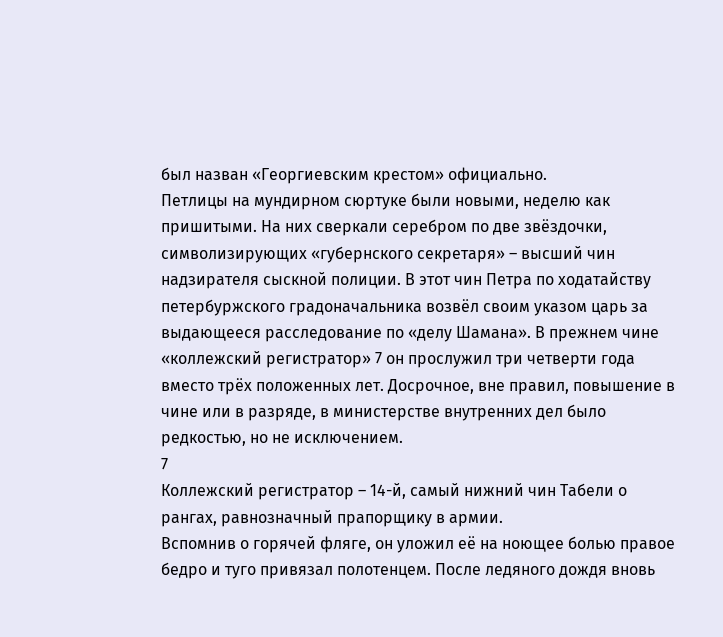был назван «Георгиевским крестом» официально.
Петлицы на мундирном сюртуке были новыми, неделю как пришитыми. На них сверкали серебром по две звёздочки, символизирующих «губернского секретаря» – высший чин надзирателя сыскной полиции. В этот чин Петра по ходатайству петербуржского градоначальника возвёл своим указом царь за выдающееся расследование по «делу Шамана». В прежнем чине «коллежский регистратор» 7 он прослужил три четверти года вместо трёх положенных лет. Досрочное, вне правил, повышение в чине или в разряде, в министерстве внутренних дел было редкостью, но не исключением.
7
Коллежский регистратор – 14-й, самый нижний чин Табели о рангах, равнозначный прапорщику в армии.
Вспомнив о горячей фляге, он уложил её на ноющее болью правое бедро и туго привязал полотенцем. После ледяного дождя вновь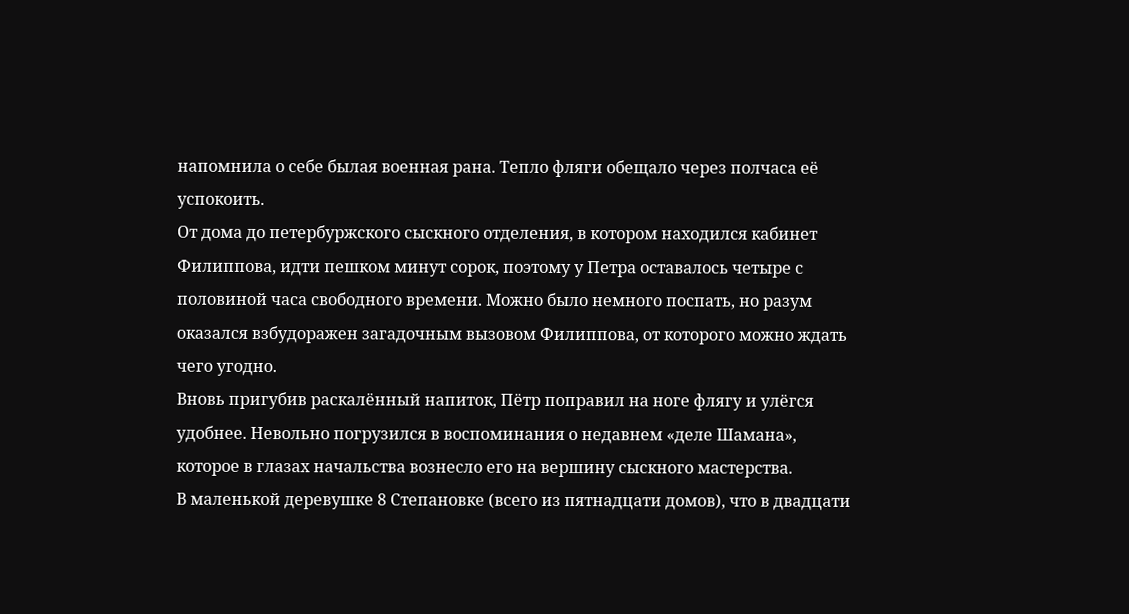напомнила о себе былая военная рана. Тепло фляги обещало через полчаса её успокоить.
От дома до петербуржского сыскного отделения, в котором находился кабинет Филиппова, идти пешком минут сорок, поэтому у Петра оставалось четыре с половиной часа свободного времени. Можно было немного поспать, но разум оказался взбудоражен загадочным вызовом Филиппова, от которого можно ждать чего угодно.
Вновь пригубив раскалённый напиток, Пётр поправил на ноге флягу и улёгся удобнее. Невольно погрузился в воспоминания о недавнем «деле Шамана», которое в глазах начальства вознесло его на вершину сыскного мастерства.
В маленькой деревушке 8 Степановке (всего из пятнадцати домов), что в двадцати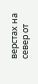верстах на север от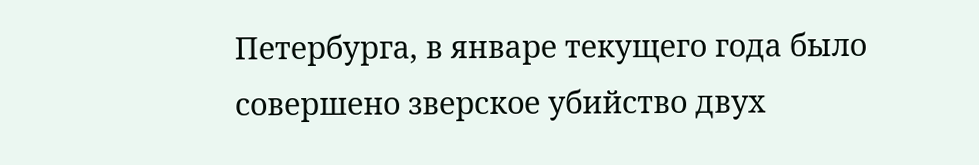Петербурга, в январе текущего года было совершено зверское убийство двух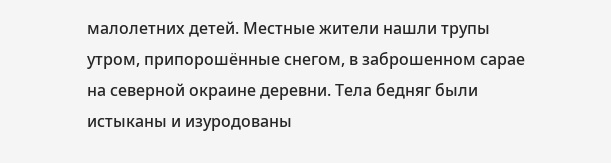малолетних детей. Местные жители нашли трупы утром, припорошённые снегом, в заброшенном сарае на северной окраине деревни. Тела бедняг были истыканы и изуродованы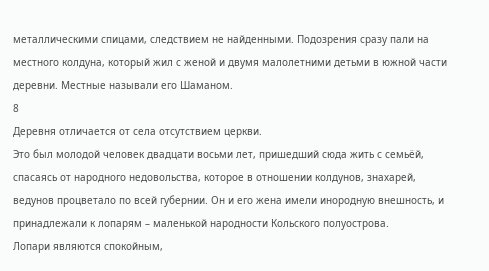металлическими спицами, следствием не найденными. Подозрения сразу пали на местного колдуна, который жил с женой и двумя малолетними детьми в южной части деревни. Местные называли его Шаманом.
8
Деревня отличается от села отсутствием церкви.
Это был молодой человек двадцати восьми лет, пришедший сюда жить с семьёй, спасаясь от народного недовольства, которое в отношении колдунов, знахарей, ведунов процветало по всей губернии. Он и его жена имели инородную внешность, и принадлежали к лопарям – маленькой народности Кольского полуострова.
Лопари являются спокойным,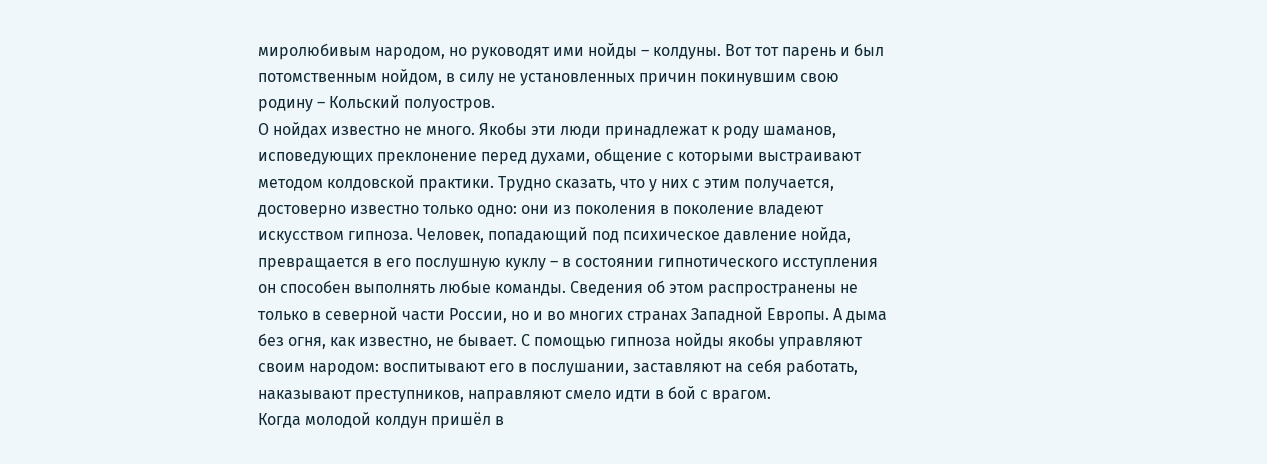миролюбивым народом, но руководят ими нойды – колдуны. Вот тот парень и был потомственным нойдом, в силу не установленных причин покинувшим свою родину – Кольский полуостров.
О нойдах известно не много. Якобы эти люди принадлежат к роду шаманов, исповедующих преклонение перед духами, общение с которыми выстраивают методом колдовской практики. Трудно сказать, что у них с этим получается, достоверно известно только одно: они из поколения в поколение владеют искусством гипноза. Человек, попадающий под психическое давление нойда, превращается в его послушную куклу – в состоянии гипнотического исступления он способен выполнять любые команды. Сведения об этом распространены не только в северной части России, но и во многих странах Западной Европы. А дыма без огня, как известно, не бывает. С помощью гипноза нойды якобы управляют своим народом: воспитывают его в послушании, заставляют на себя работать, наказывают преступников, направляют смело идти в бой с врагом.
Когда молодой колдун пришёл в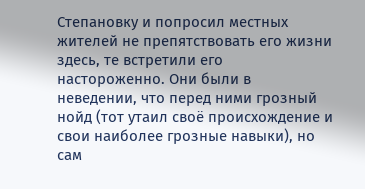Степановку и попросил местных жителей не препятствовать его жизни здесь, те встретили его настороженно. Они были в неведении, что перед ними грозный нойд (тот утаил своё происхождение и свои наиболее грозные навыки), но сам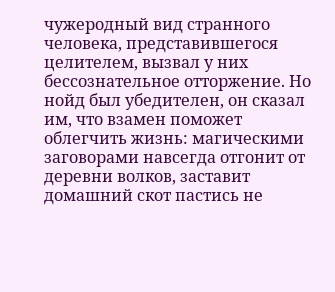чужеродный вид странного человека, представившегося целителем, вызвал у них бессознательное отторжение. Но нойд был убедителен, он сказал им, что взамен поможет облегчить жизнь: магическими заговорами навсегда отгонит от деревни волков, заставит домашний скот пастись не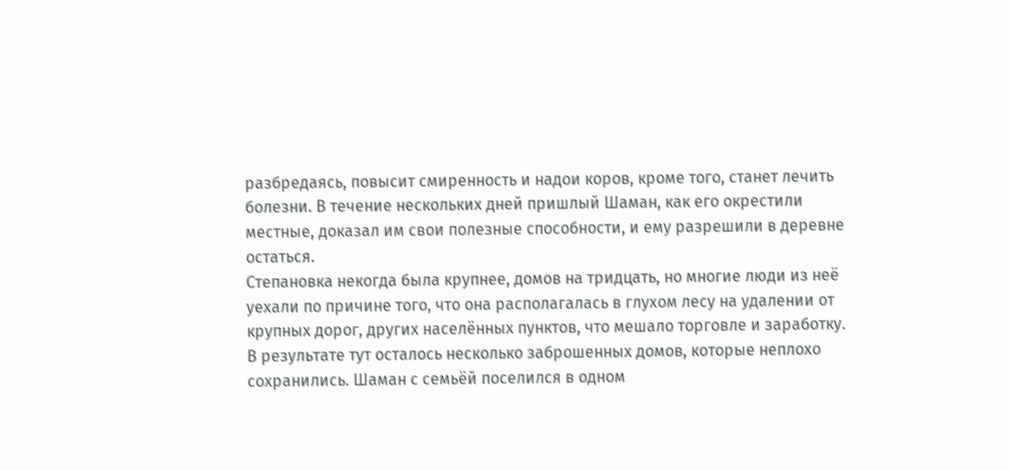разбредаясь, повысит смиренность и надои коров, кроме того, станет лечить болезни. В течение нескольких дней пришлый Шаман, как его окрестили местные, доказал им свои полезные способности, и ему разрешили в деревне остаться.
Степановка некогда была крупнее, домов на тридцать, но многие люди из неё уехали по причине того, что она располагалась в глухом лесу на удалении от крупных дорог, других населённых пунктов, что мешало торговле и заработку. В результате тут осталось несколько заброшенных домов, которые неплохо сохранились. Шаман с семьёй поселился в одном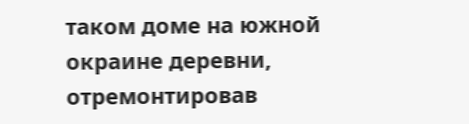таком доме на южной окраине деревни, отремонтировав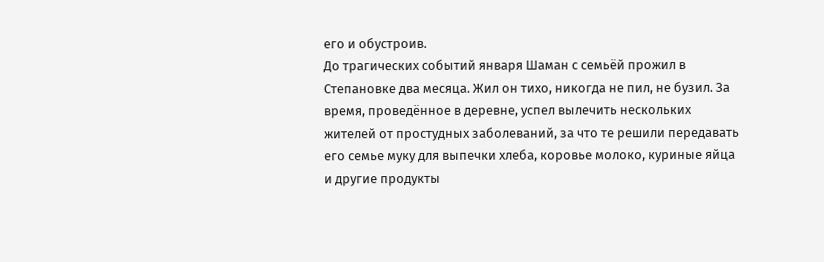его и обустроив.
До трагических событий января Шаман с семьёй прожил в Степановке два месяца. Жил он тихо, никогда не пил, не бузил. За время, проведённое в деревне, успел вылечить нескольких жителей от простудных заболеваний, за что те решили передавать его семье муку для выпечки хлеба, коровье молоко, куриные яйца и другие продукты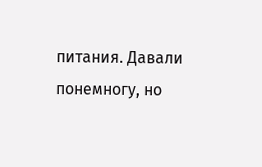питания. Давали понемногу, но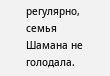регулярно, семья Шамана не голодала.